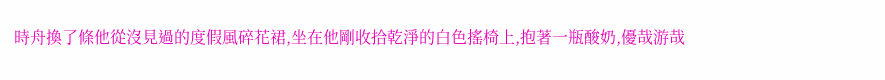時舟換了條他從沒見過的度假風碎花裙,坐在他剛收拾乾淨的白色搖椅上,抱著一瓶酸奶,優哉游哉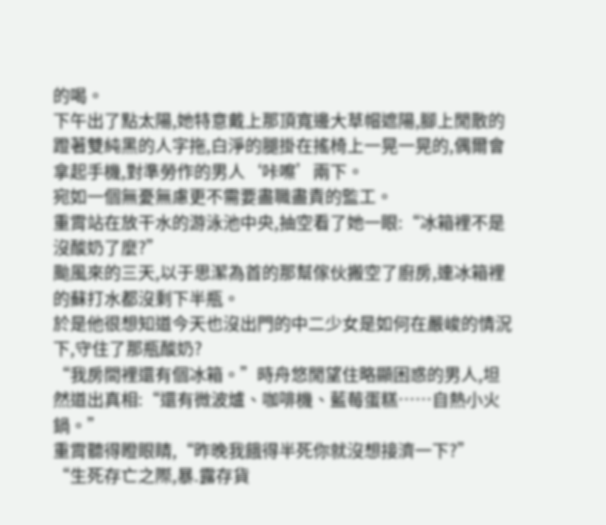的喝。
下午出了點太陽,她特意戴上那頂寬邊大草帽遮陽,腳上閒散的蹬著雙純黑的人字拖,白淨的腿掛在搖椅上一晃一晃的,偶爾會拿起手機,對準勞作的男人‘咔嚓’兩下。
宛如一個無憂無慮更不需要盡職盡責的監工。
重霄站在放干水的游泳池中央,抽空看了她一眼:“冰箱裡不是沒酸奶了麼?”
颱風來的三天,以于思潔為首的那幫傢伙搬空了廚房,連冰箱裡的蘇打水都沒剩下半瓶。
於是他很想知道今天也沒出門的中二少女是如何在嚴峻的情況下,守住了那瓶酸奶?
“我房間裡還有個冰箱。”時舟悠閒望住略顯困惑的男人,坦然道出真相:“還有微波爐、咖啡機、藍莓蛋糕……自熱小火鍋。”
重霄聽得瞪眼睛,“昨晚我餓得半死你就沒想接濟一下?”
“生死存亡之際,暴.露存貨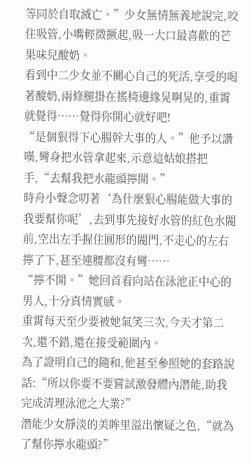等同於自取滅亡。”少女無情無義地說完,咬住吸管,小嘴輕微撅起,吸一大口最喜歡的芒果味兒酸奶。
看到中二少女並不關心自己的死活,享受的喝著酸奶,兩條腿掛在搖椅邊緣晃啊晃的,重霄就覺得……覺得你開心就好吧!
“是個狠得下心腸幹大事的人。”他予以讚嘆,彎身把水管拿起來,示意這姑娘搭把手,“去幫我把水龍頭擰開。”
時舟小聲念叨著‘為什麼狠心腸能做大事的我要幫你呢’,去到事先接好水管的紅色水閥前,空出左手握住圓形的閥門,不走心的左右擰了下,甚至連腰都沒有彎……
“擰不開。”她回首看向站在泳池正中心的男人,十分真情實感。
重霄每天至少要被她氣笑三次,今天才第二次,還不錯,還在接受範圍內。
為了證明自己的隨和,他甚至參照她的套路說話:“所以你要不要嘗試激發體內潛能,助我完成清理泳池之大業?”
潛能少女靜淡的美眸里溢出懷疑之色,“就為了幫你擰水龍頭?”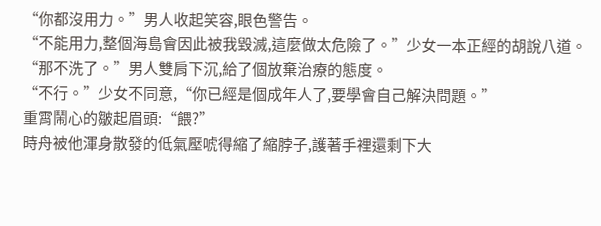“你都沒用力。”男人收起笑容,眼色警告。
“不能用力,整個海島會因此被我毀滅,這麼做太危險了。”少女一本正經的胡說八道。
“那不洗了。”男人雙肩下沉,給了個放棄治療的態度。
“不行。”少女不同意,“你已經是個成年人了,要學會自己解決問題。”
重霄鬧心的皺起眉頭:“餵?”
時舟被他渾身散發的低氣壓唬得縮了縮脖子,護著手裡還剩下大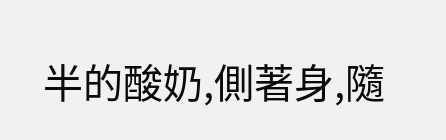半的酸奶,側著身,隨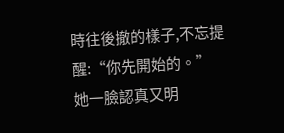時往後撤的樣子,不忘提醒:“你先開始的。”
她一臉認真又明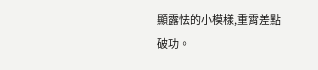顯露怯的小模樣,重霄差點破功。